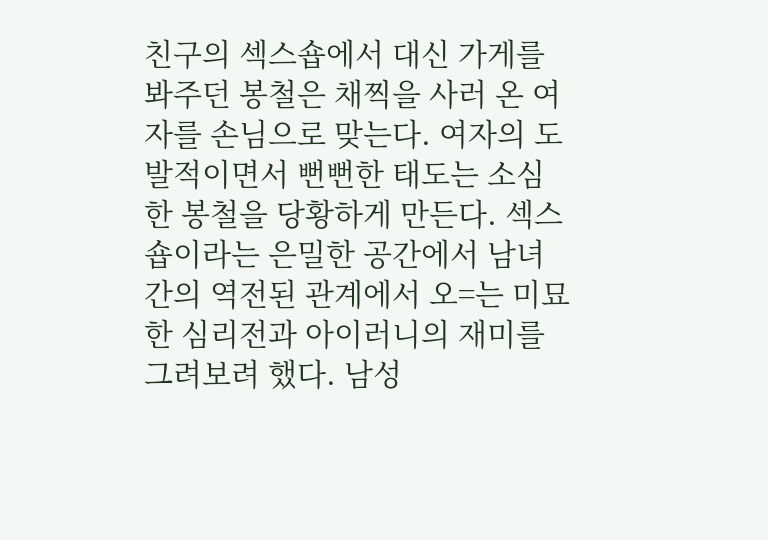친구의 섹스숍에서 대신 가게를 봐주던 봉철은 채찍을 사러 온 여자를 손님으로 맞는다. 여자의 도발적이면서 뻔뻔한 태도는 소심한 봉철을 당황하게 만든다. 섹스숍이라는 은밀한 공간에서 남녀간의 역전된 관계에서 오=는 미묘한 심리전과 아이러니의 재미를 그려보려 했다. 남성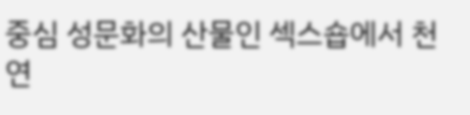중심 성문화의 산물인 섹스숍에서 천연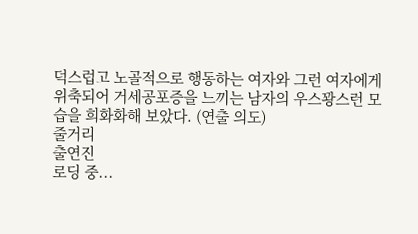덕스럽고 노골적으로 행동하는 여자와 그런 여자에게 위축되어 거세공포증을 느끼는 남자의 우스꽝스런 모습을 희화화해 보았다. (연출 의도)
줄거리
출연진
로딩 중...